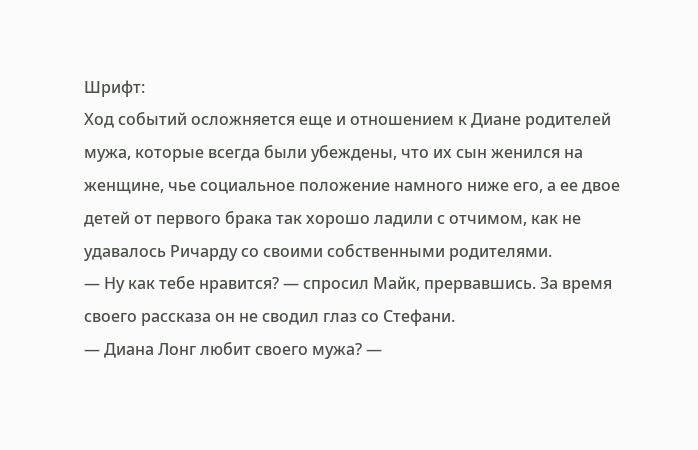Шрифт:
Ход событий осложняется еще и отношением к Диане родителей мужа, которые всегда были убеждены, что их сын женился на женщине, чье социальное положение намного ниже его, а ее двое детей от первого брака так хорошо ладили с отчимом, как не удавалось Ричарду со своими собственными родителями.
— Ну как тебе нравится? — спросил Майк, прервавшись. За время своего рассказа он не сводил глаз со Стефани.
— Диана Лонг любит своего мужа? —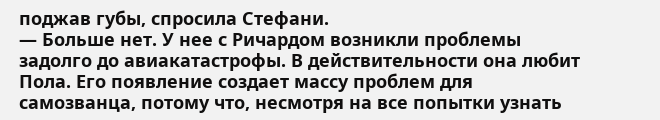поджав губы, спросила Стефани.
— Больше нет. У нее с Ричардом возникли проблемы задолго до авиакатастрофы. В действительности она любит Пола. Его появление создает массу проблем для самозванца, потому что, несмотря на все попытки узнать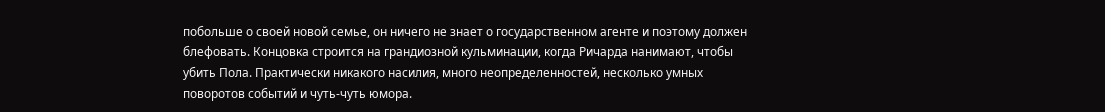побольше о своей новой семье, он ничего не знает о государственном агенте и поэтому должен блефовать. Концовка строится на грандиозной кульминации, когда Ричарда нанимают, чтобы убить Пола. Практически никакого насилия, много неопределенностей, несколько умных поворотов событий и чуть-чуть юмора.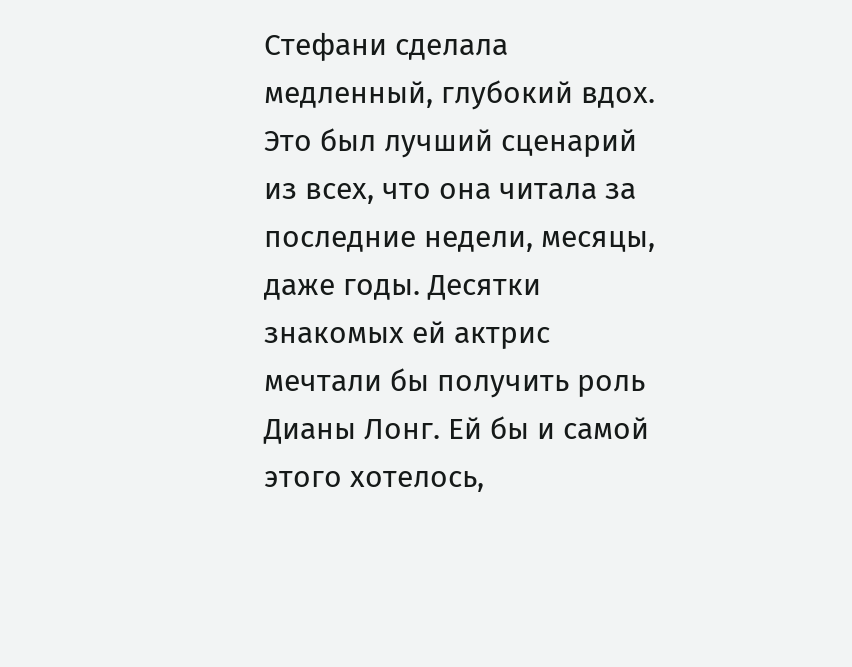Стефани сделала медленный, глубокий вдох. Это был лучший сценарий из всех, что она читала за последние недели, месяцы, даже годы. Десятки знакомых ей актрис мечтали бы получить роль Дианы Лонг. Ей бы и самой этого хотелось,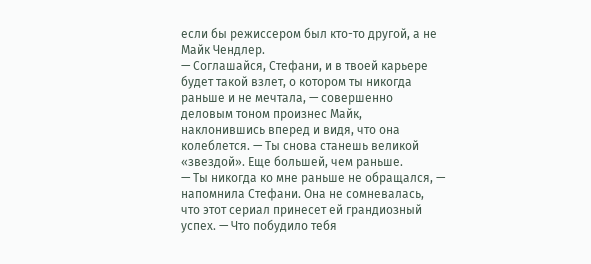если бы режиссером был кто-то другой, а не Майк Чендлер.
— Соглашайся, Стефани, и в твоей карьере будет такой взлет, о котором ты никогда раньше и не мечтала, — совершенно деловым тоном произнес Майк, наклонившись вперед и видя, что она колеблется. — Ты снова станешь великой «звездой». Еще большей, чем раньше.
— Ты никогда ко мне раньше не обращался, — напомнила Стефани. Она не сомневалась, что этот сериал принесет ей грандиозный успех. — Что побудило тебя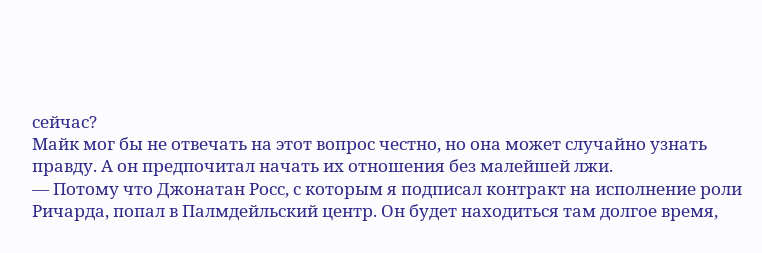сейчас?
Майк мог бы не отвечать на этот вопрос честно, но она может случайно узнать правду. А он предпочитал начать их отношения без малейшей лжи.
— Потому что Джонатан Росс, с которым я подписал контракт на исполнение роли Ричарда, попал в Палмдейльский центр. Он будет находиться там долгое время,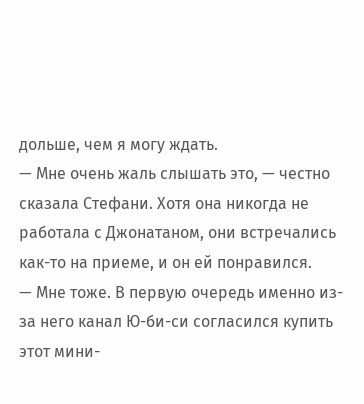дольше, чем я могу ждать.
— Мне очень жаль слышать это, — честно сказала Стефани. Хотя она никогда не работала с Джонатаном, они встречались как-то на приеме, и он ей понравился.
— Мне тоже. В первую очередь именно из-за него канал Ю-би-си согласился купить этот мини-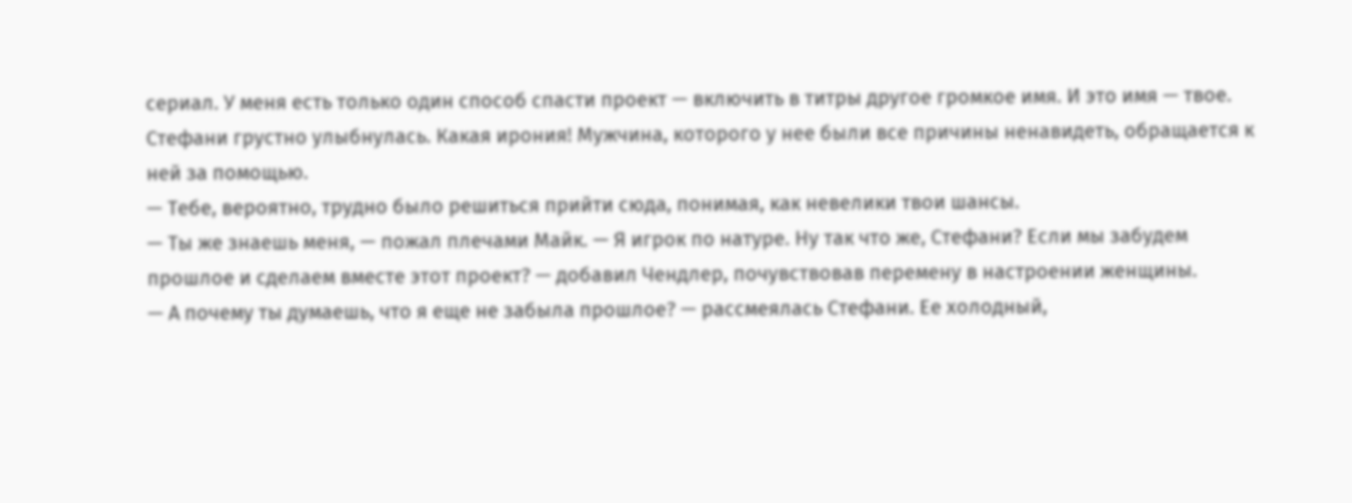сериал. У меня есть только один способ спасти проект — включить в титры другое громкое имя. И это имя — твое.
Стефани грустно улыбнулась. Какая ирония! Мужчина, которого у нее были все причины ненавидеть, обращается к ней за помощью.
— Тебе, вероятно, трудно было решиться прийти сюда, понимая, как невелики твои шансы.
— Ты же знаешь меня, — пожал плечами Майк. — Я игрок по натуре. Ну так что же, Стефани? Если мы забудем прошлое и сделаем вместе этот проект? — добавил Чендлер, почувствовав перемену в настроении женщины.
— А почему ты думаешь, что я еще не забыла прошлое? — рассмеялась Стефани. Ее холодный,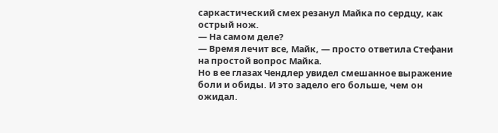саркастический смех резанул Майка по сердцу, как острый нож.
— На самом деле?
— Время лечит все, Майк, — просто ответила Стефани на простой вопрос Майка.
Но в ее глазах Чендлер увидел смешанное выражение боли и обиды. И это задело его больше, чем он ожидал.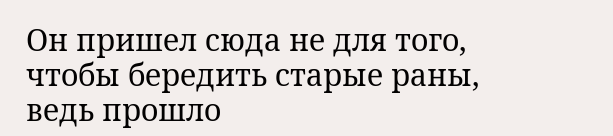Он пришел сюда не для того, чтобы бередить старые раны, ведь прошло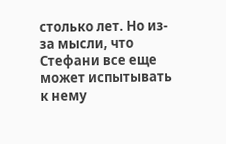столько лет. Но из-за мысли, что Стефани все еще может испытывать к нему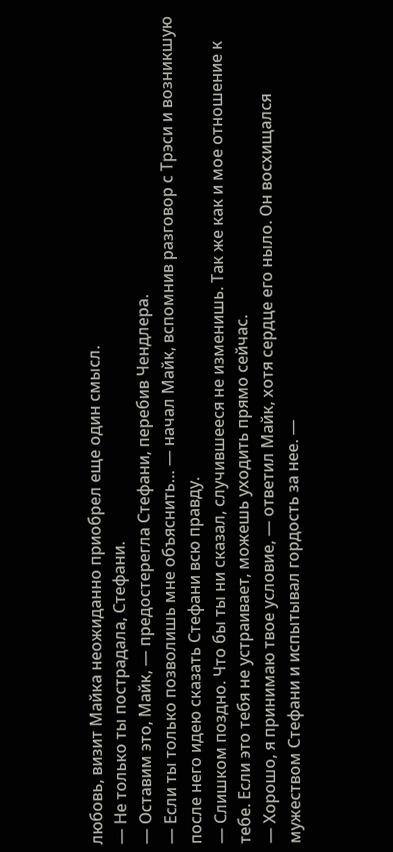любовь, визит Майка неожиданно приобрел еще один смысл.
— Не только ты пострадала, Стефани.
— Оставим это, Майк, — предостерегла Стефани, перебив Чендлера.
— Если ты только позволишь мне объяснить… — начал Майк, вспомнив разговор с Трэси и возникшую после него идею сказать Стефани всю правду.
— Слишком поздно. Что бы ты ни сказал, случившееся не изменишь. Так же как и мое отношение к тебе. Если это тебя не устраивает, можешь уходить прямо сейчас.
— Хорошо, я принимаю твое условие, — ответил Майк, хотя сердце его ныло. Он восхищался мужеством Стефани и испытывал гордость за нее. —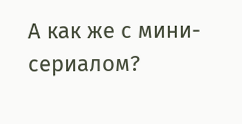А как же с мини-сериалом?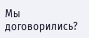Мы договорились?